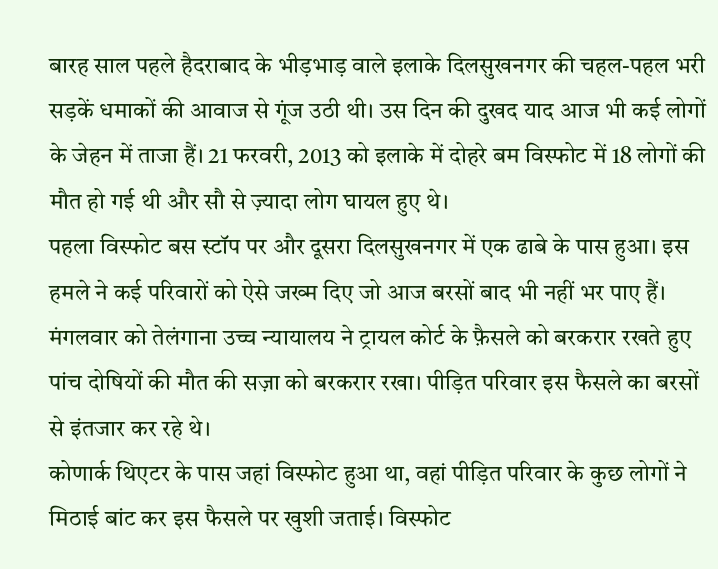बारह साल पहले हैदराबाद के भीड़भाड़ वाले इलाके दिलसुखनगर की चहल-पहल भरी सड़कें धमाकों की आवाज से गूंज उठी थी। उस दिन की दुखद याद आज भी कई लोगों के जेहन में ताजा हैं। 21 फरवरी, 2013 को इलाके में दोहरे बम विस्फोट में 18 लोगों की मौत हो गई थी और सौ से ज़्यादा लोग घायल हुए थे।
पहला विस्फोट बस स्टॉप पर और दूसरा दिलसुखनगर में एक ढाबे के पास हुआ। इस हमले ने कई परिवारों को ऐसे जख्म दिए जो आज बरसों बाद भी नहीं भर पाए हैं। मंगलवार को तेलंगाना उच्च न्यायालय ने ट्रायल कोर्ट के फ़ैसले को बरकरार रखते हुए पांच दोषियों की मौत की सज़ा को बरकरार रखा। पीड़ित परिवार इस फैसले का बरसों से इंतजार कर रहे थे।
कोणार्क थिएटर के पास जहां विस्फोट हुआ था, वहां पीड़ित परिवार के कुछ लोगों ने मिठाई बांट कर इस फैसले पर खुशी जताई। विस्फोट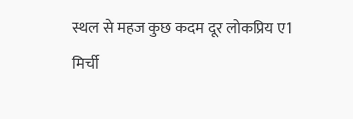स्थल से महज कुछ कदम दूर लोकप्रिय ए1 मिर्ची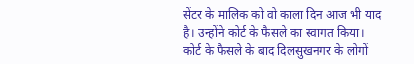सेंटर के मालिक को वो काला दिन आज भी याद है। उन्होंने कोर्ट के फैसले का स्वागत किया। कोर्ट के फैसले के बाद दिलसुखनगर के लोगों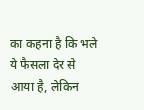का कहना है कि भले ये फैसला देर से आया है, लेकिन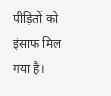पीड़ितों को इंसाफ मिल गया है।